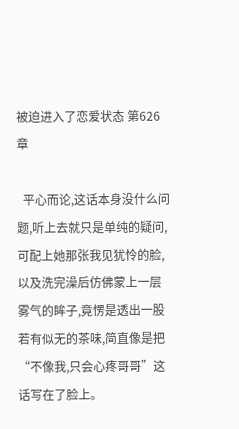被迫进入了恋爱状态 第626章

  平心而论,这话本身没什么问题,听上去就只是单纯的疑问,可配上她那张我见犹怜的脸,以及洗完澡后仿佛蒙上一层雾气的眸子,竟愣是透出一股若有似无的茶味,简直像是把“不像我,只会心疼哥哥”这话写在了脸上。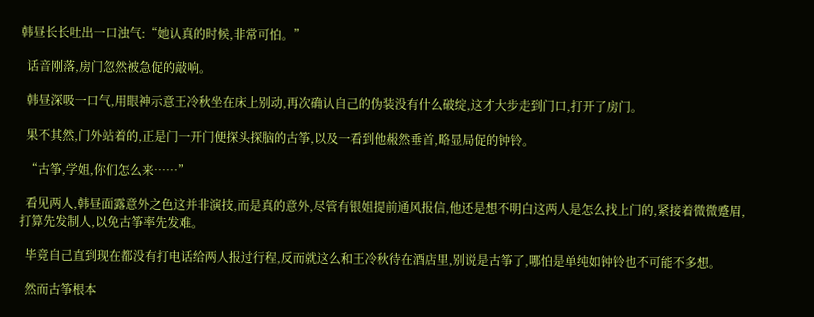韩昼长长吐出一口浊气:“她认真的时候,非常可怕。”

  话音刚落,房门忽然被急促的敲响。

  韩昼深吸一口气,用眼神示意王冷秋坐在床上别动,再次确认自己的伪装没有什么破绽,这才大步走到门口,打开了房门。

  果不其然,门外站着的,正是门一开门便探头探脑的古筝,以及一看到他赧然垂首,略显局促的钟铃。

  “古筝,学姐,你们怎么来……”

  看见两人,韩昼面露意外之色这并非演技,而是真的意外,尽管有银姐提前通风报信,他还是想不明白这两人是怎么找上门的,紧接着微微蹙眉,打算先发制人,以免古筝率先发难。

  毕竟自己直到现在都没有打电话给两人报过行程,反而就这么和王冷秋待在酒店里,别说是古筝了,哪怕是单纯如钟铃也不可能不多想。

  然而古筝根本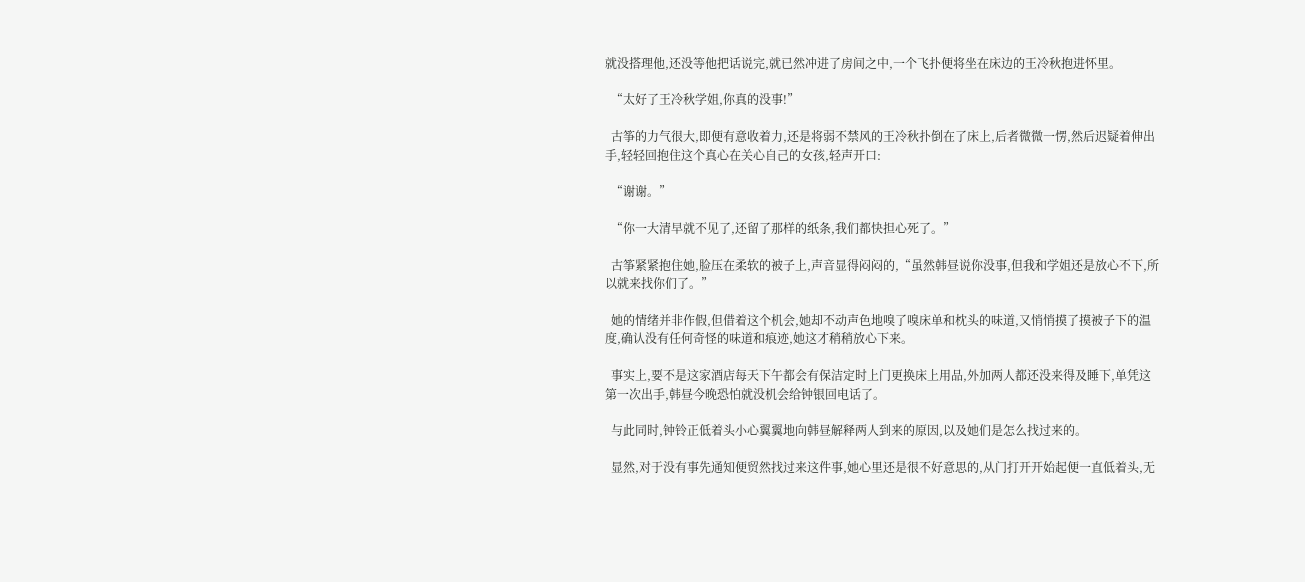就没搭理他,还没等他把话说完,就已然冲进了房间之中,一个飞扑便将坐在床边的王冷秋抱进怀里。

  “太好了王冷秋学姐,你真的没事!”

  古筝的力气很大,即便有意收着力,还是将弱不禁风的王冷秋扑倒在了床上,后者微微一愣,然后迟疑着伸出手,轻轻回抱住这个真心在关心自己的女孩,轻声开口:

  “谢谢。”

  “你一大清早就不见了,还留了那样的纸条,我们都快担心死了。”

  古筝紧紧抱住她,脸压在柔软的被子上,声音显得闷闷的,“虽然韩昼说你没事,但我和学姐还是放心不下,所以就来找你们了。”

  她的情绪并非作假,但借着这个机会,她却不动声色地嗅了嗅床单和枕头的味道,又悄悄摸了摸被子下的温度,确认没有任何奇怪的味道和痕迹,她这才稍稍放心下来。

  事实上,要不是这家酒店每天下午都会有保洁定时上门更换床上用品,外加两人都还没来得及睡下,单凭这第一次出手,韩昼今晚恐怕就没机会给钟银回电话了。

  与此同时,钟铃正低着头小心翼翼地向韩昼解释两人到来的原因,以及她们是怎么找过来的。

  显然,对于没有事先通知便贸然找过来这件事,她心里还是很不好意思的,从门打开开始起便一直低着头,无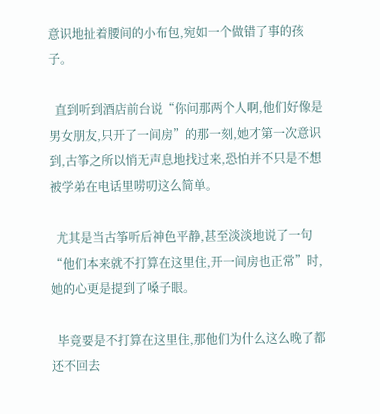意识地扯着腰间的小布包,宛如一个做错了事的孩子。

  直到听到酒店前台说“你问那两个人啊,他们好像是男女朋友,只开了一间房”的那一刻,她才第一次意识到,古筝之所以悄无声息地找过来,恐怕并不只是不想被学弟在电话里唠叨这么简单。

  尤其是当古筝听后神色平静,甚至淡淡地说了一句“他们本来就不打算在这里住,开一间房也正常”时,她的心更是提到了嗓子眼。

  毕竟要是不打算在这里住,那他们为什么这么晚了都还不回去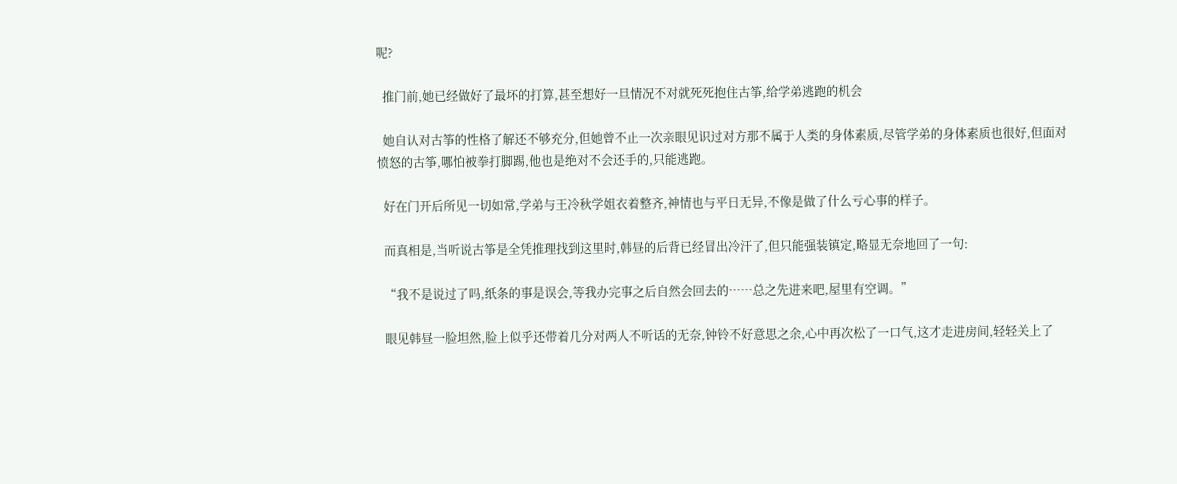呢?

  推门前,她已经做好了最坏的打算,甚至想好一旦情况不对就死死抱住古筝,给学弟逃跑的机会

  她自认对古筝的性格了解还不够充分,但她曾不止一次亲眼见识过对方那不属于人类的身体素质,尽管学弟的身体素质也很好,但面对愤怒的古筝,哪怕被拳打脚踢,他也是绝对不会还手的,只能逃跑。

  好在门开后所见一切如常,学弟与王冷秋学姐衣着整齐,神情也与平日无异,不像是做了什么亏心事的样子。

  而真相是,当听说古筝是全凭推理找到这里时,韩昼的后背已经冒出冷汗了,但只能强装镇定,略显无奈地回了一句:

  “我不是说过了吗,纸条的事是误会,等我办完事之后自然会回去的……总之先进来吧,屋里有空调。”

  眼见韩昼一脸坦然,脸上似乎还带着几分对两人不听话的无奈,钟铃不好意思之余,心中再次松了一口气,这才走进房间,轻轻关上了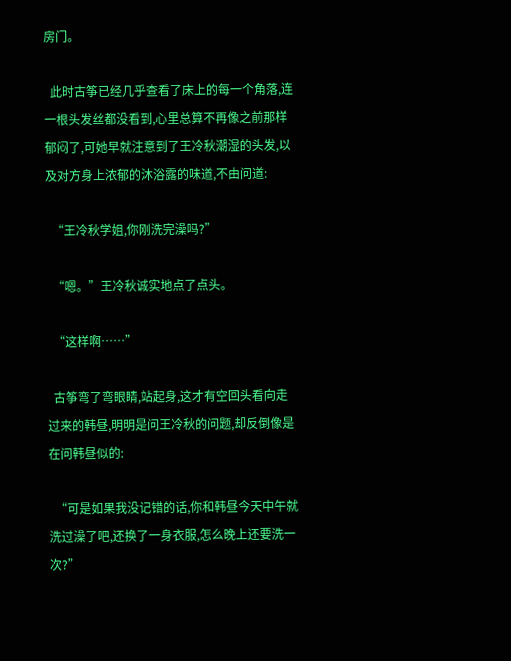房门。

  此时古筝已经几乎查看了床上的每一个角落,连一根头发丝都没看到,心里总算不再像之前那样郁闷了,可她早就注意到了王冷秋潮湿的头发,以及对方身上浓郁的沐浴露的味道,不由问道:

  “王冷秋学姐,你刚洗完澡吗?”

  “嗯。”王冷秋诚实地点了点头。

  “这样啊……”

  古筝弯了弯眼睛,站起身,这才有空回头看向走过来的韩昼,明明是问王冷秋的问题,却反倒像是在问韩昼似的:

  “可是如果我没记错的话,你和韩昼今天中午就洗过澡了吧,还换了一身衣服,怎么晚上还要洗一次?”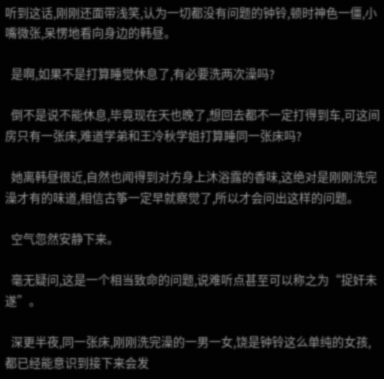听到这话,刚刚还面带浅笑,认为一切都没有问题的钟铃,顿时神色一僵,小嘴微张,呆愣地看向身边的韩昼。

  是啊,如果不是打算睡觉休息了,有必要洗两次澡吗?

  倒不是说不能休息,毕竟现在天也晚了,想回去都不一定打得到车,可这间房只有一张床,难道学弟和王冷秋学姐打算睡同一张床吗?

  她离韩昼很近,自然也闻得到对方身上沐浴露的香味,这绝对是刚刚洗完澡才有的味道,相信古筝一定早就察觉了,所以才会问出这样的问题。

  空气忽然安静下来。

  毫无疑问,这是一个相当致命的问题,说难听点甚至可以称之为“捉奸未遂”。

  深更半夜,同一张床,刚刚洗完澡的一男一女,饶是钟铃这么单纯的女孩,都已经能意识到接下来会发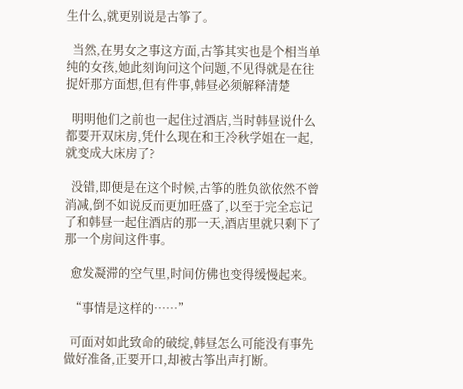生什么,就更别说是古筝了。

  当然,在男女之事这方面,古筝其实也是个相当单纯的女孩,她此刻询问这个问题,不见得就是在往捉奸那方面想,但有件事,韩昼必须解释清楚

  明明他们之前也一起住过酒店,当时韩昼说什么都要开双床房,凭什么现在和王冷秋学姐在一起,就变成大床房了?

  没错,即便是在这个时候,古筝的胜负欲依然不曾消减,倒不如说反而更加旺盛了,以至于完全忘记了和韩昼一起住酒店的那一天,酒店里就只剩下了那一个房间这件事。

  愈发凝滞的空气里,时间仿佛也变得缓慢起来。

  “事情是这样的……”

  可面对如此致命的破绽,韩昼怎么可能没有事先做好准备,正要开口,却被古筝出声打断。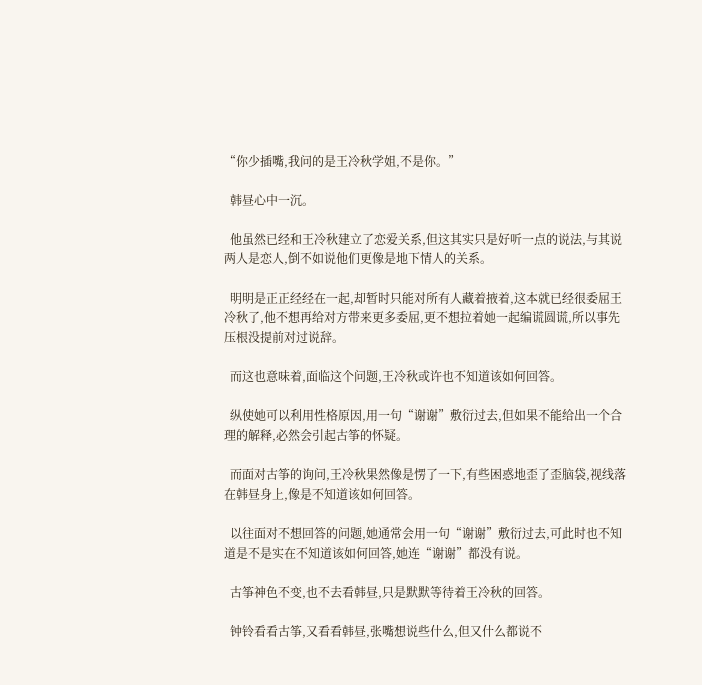“你少插嘴,我问的是王冷秋学姐,不是你。”

  韩昼心中一沉。

  他虽然已经和王冷秋建立了恋爱关系,但这其实只是好听一点的说法,与其说两人是恋人,倒不如说他们更像是地下情人的关系。

  明明是正正经经在一起,却暂时只能对所有人藏着掖着,这本就已经很委屈王冷秋了,他不想再给对方带来更多委屈,更不想拉着她一起编谎圆谎,所以事先压根没提前对过说辞。

  而这也意味着,面临这个问题,王冷秋或许也不知道该如何回答。

  纵使她可以利用性格原因,用一句“谢谢”敷衍过去,但如果不能给出一个合理的解释,必然会引起古筝的怀疑。

  而面对古筝的询问,王冷秋果然像是愣了一下,有些困惑地歪了歪脑袋,视线落在韩昼身上,像是不知道该如何回答。

  以往面对不想回答的问题,她通常会用一句“谢谢”敷衍过去,可此时也不知道是不是实在不知道该如何回答,她连“谢谢”都没有说。

  古筝神色不变,也不去看韩昼,只是默默等待着王冷秋的回答。

  钟铃看看古筝,又看看韩昼,张嘴想说些什么,但又什么都说不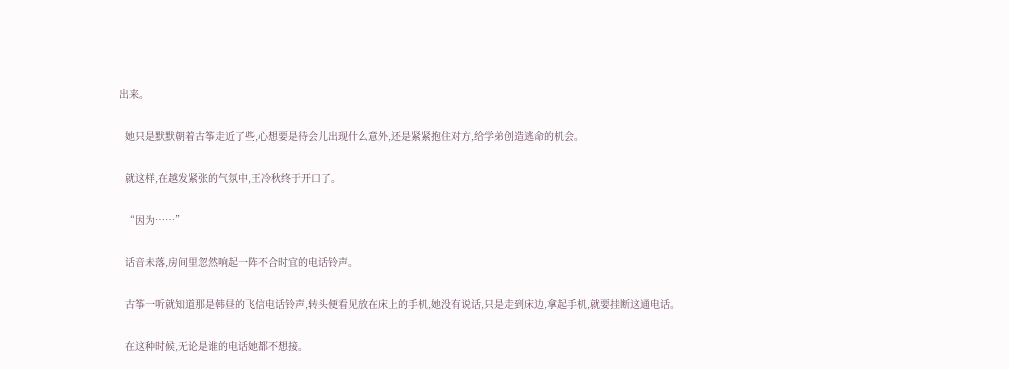出来。

  她只是默默朝着古筝走近了些,心想要是待会儿出现什么意外,还是紧紧抱住对方,给学弟创造逃命的机会。

  就这样,在越发紧张的气氛中,王冷秋终于开口了。

  “因为……”

  话音未落,房间里忽然响起一阵不合时宜的电话铃声。

  古筝一听就知道那是韩昼的飞信电话铃声,转头便看见放在床上的手机,她没有说话,只是走到床边,拿起手机,就要挂断这通电话。

  在这种时候,无论是谁的电话她都不想接。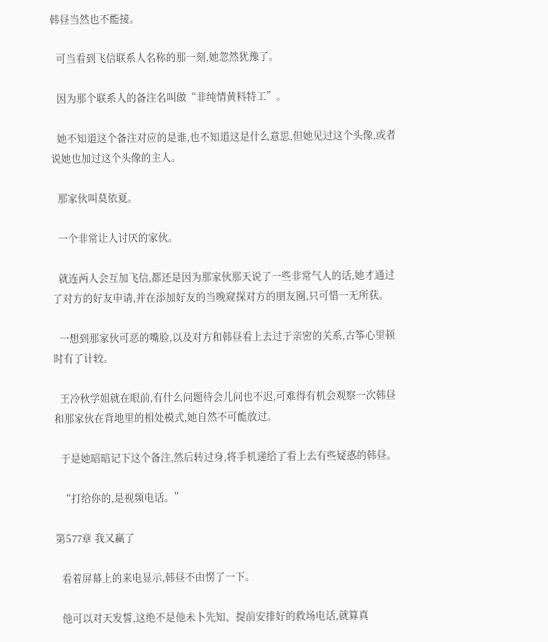韩昼当然也不能接。

  可当看到飞信联系人名称的那一刻,她忽然犹豫了。

  因为那个联系人的备注名叫做“非纯情黄料特工”。

  她不知道这个备注对应的是谁,也不知道这是什么意思,但她见过这个头像,或者说她也加过这个头像的主人。

  那家伙叫莫依夏。

  一个非常让人讨厌的家伙。

  就连两人会互加飞信,都还是因为那家伙那天说了一些非常气人的话,她才通过了对方的好友申请,并在添加好友的当晚窥探对方的朋友圈,只可惜一无所获。

  一想到那家伙可恶的嘴脸,以及对方和韩昼看上去过于亲密的关系,古筝心里顿时有了计较。

  王冷秋学姐就在眼前,有什么问题待会儿问也不迟,可难得有机会观察一次韩昼和那家伙在背地里的相处模式,她自然不可能放过。

  于是她暗暗记下这个备注,然后转过身,将手机递给了看上去有些疑惑的韩昼。

  “打给你的,是视频电话。”

第577章 我又赢了

  看着屏幕上的来电显示,韩昼不由愣了一下。

  他可以对天发誓,这绝不是他未卜先知、提前安排好的救场电话,就算真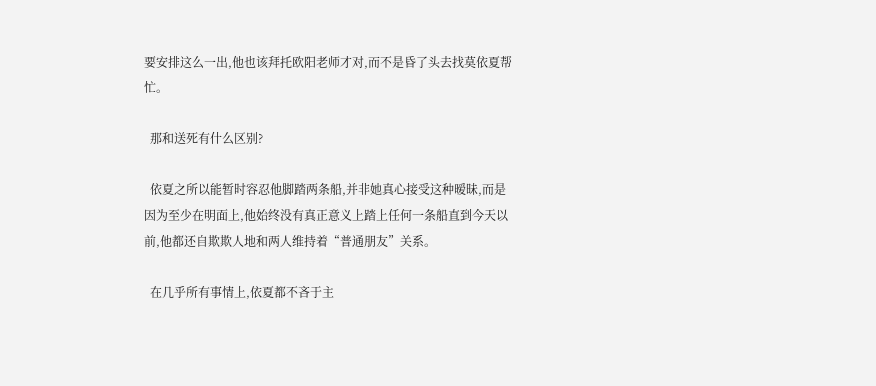要安排这么一出,他也该拜托欧阳老师才对,而不是昏了头去找莫依夏帮忙。

  那和送死有什么区别?

  依夏之所以能暂时容忍他脚踏两条船,并非她真心接受这种暧昧,而是因为至少在明面上,他始终没有真正意义上踏上任何一条船直到今天以前,他都还自欺欺人地和两人维持着“普通朋友”关系。

  在几乎所有事情上,依夏都不吝于主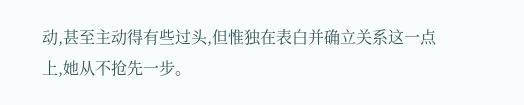动,甚至主动得有些过头,但惟独在表白并确立关系这一点上,她从不抢先一步。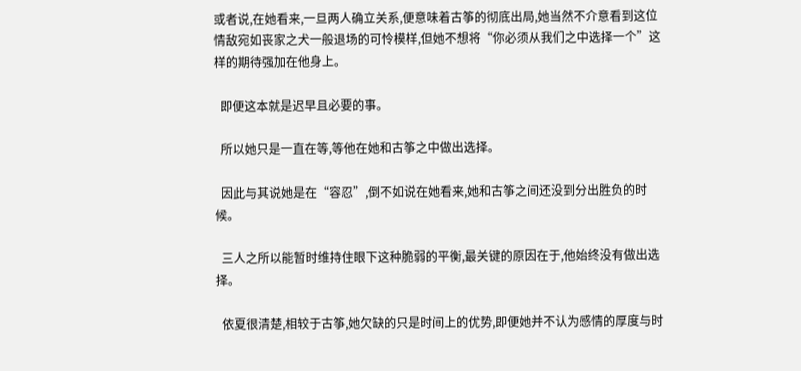或者说,在她看来,一旦两人确立关系,便意味着古筝的彻底出局,她当然不介意看到这位情敌宛如丧家之犬一般退场的可怜模样,但她不想将“你必须从我们之中选择一个”这样的期待强加在他身上。

  即便这本就是迟早且必要的事。

  所以她只是一直在等,等他在她和古筝之中做出选择。

  因此与其说她是在“容忍”,倒不如说在她看来,她和古筝之间还没到分出胜负的时候。

  三人之所以能暂时维持住眼下这种脆弱的平衡,最关键的原因在于,他始终没有做出选择。

  依夏很清楚,相较于古筝,她欠缺的只是时间上的优势,即便她并不认为感情的厚度与时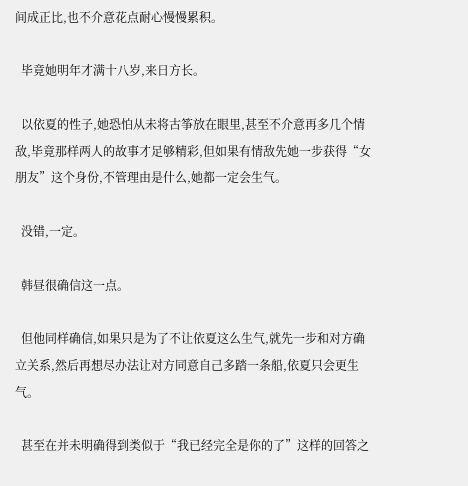间成正比,也不介意花点耐心慢慢累积。

  毕竟她明年才满十八岁,来日方长。

  以依夏的性子,她恐怕从未将古筝放在眼里,甚至不介意再多几个情敌,毕竟那样两人的故事才足够精彩,但如果有情敌先她一步获得“女朋友”这个身份,不管理由是什么,她都一定会生气。

  没错,一定。

  韩昼很确信这一点。

  但他同样确信,如果只是为了不让依夏这么生气,就先一步和对方确立关系,然后再想尽办法让对方同意自己多踏一条船,依夏只会更生气。

  甚至在并未明确得到类似于“我已经完全是你的了”这样的回答之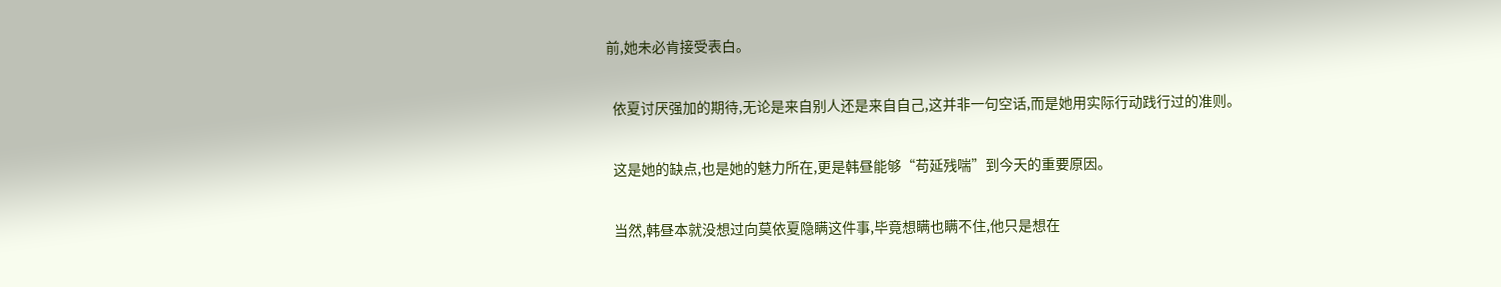前,她未必肯接受表白。

  依夏讨厌强加的期待,无论是来自别人还是来自自己,这并非一句空话,而是她用实际行动践行过的准则。

  这是她的缺点,也是她的魅力所在,更是韩昼能够“苟延残喘”到今天的重要原因。

  当然,韩昼本就没想过向莫依夏隐瞒这件事,毕竟想瞒也瞒不住,他只是想在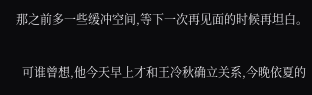那之前多一些缓冲空间,等下一次再见面的时候再坦白。

  可谁曾想,他今天早上才和王冷秋确立关系,今晚依夏的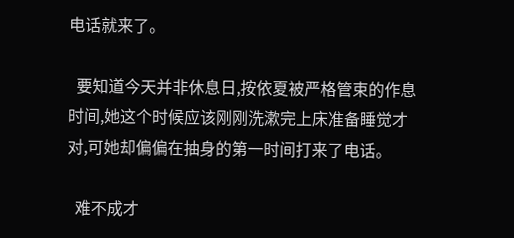电话就来了。

  要知道今天并非休息日,按依夏被严格管束的作息时间,她这个时候应该刚刚洗漱完上床准备睡觉才对,可她却偏偏在抽身的第一时间打来了电话。

  难不成才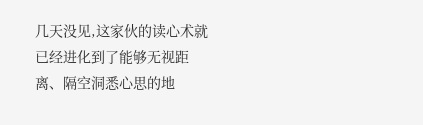几天没见,这家伙的读心术就已经进化到了能够无视距离、隔空洞悉心思的地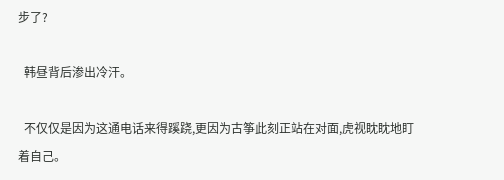步了?

  韩昼背后渗出冷汗。

  不仅仅是因为这通电话来得蹊跷,更因为古筝此刻正站在对面,虎视眈眈地盯着自己。